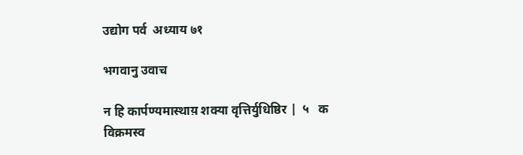उद्योग पर्व  अध्याय ७१

भगवानु उवाच

न हि कार्पण्यमास्थाय़ शक्या वृत्तिर्युधिष्ठिर |  ५   क
विक्रमस्व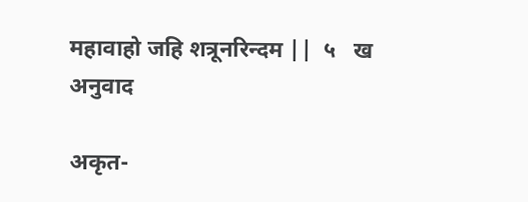महावाहो जहि शत्रूनरिन्दम ||  ५   ख
अनुवाद

अकृत-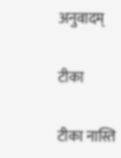अनुवादम्

टीका

टीका नास्ति